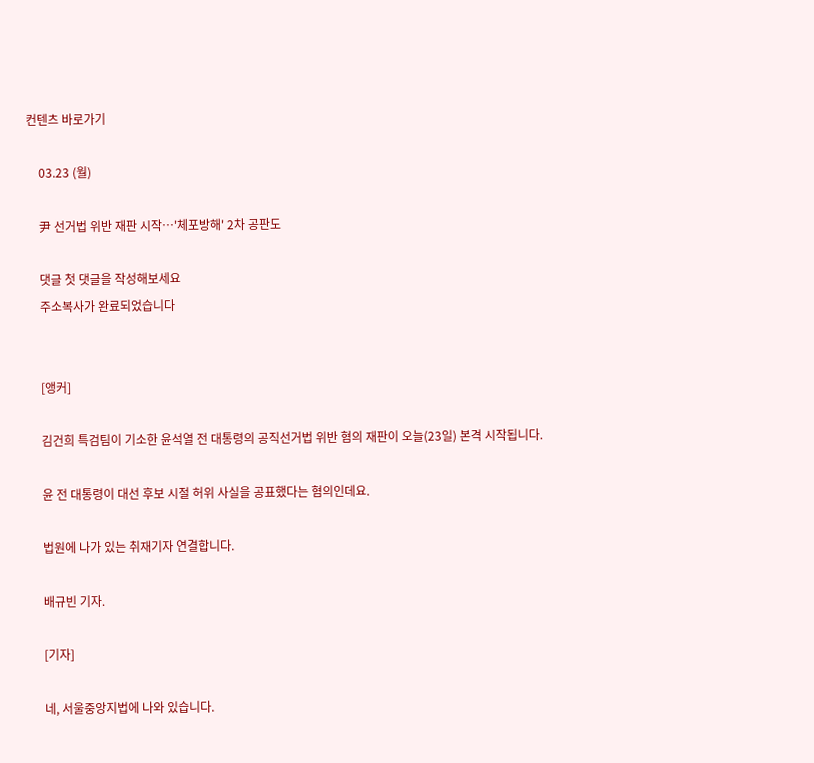컨텐츠 바로가기

    03.23 (월)

    尹 선거법 위반 재판 시작…'체포방해' 2차 공판도

    댓글 첫 댓글을 작성해보세요
    주소복사가 완료되었습니다


    [앵커]

    김건희 특검팀이 기소한 윤석열 전 대통령의 공직선거법 위반 혐의 재판이 오늘(23일) 본격 시작됩니다.

    윤 전 대통령이 대선 후보 시절 허위 사실을 공표했다는 혐의인데요.

    법원에 나가 있는 취재기자 연결합니다.

    배규빈 기자.

    [기자]

    네, 서울중앙지법에 나와 있습니다.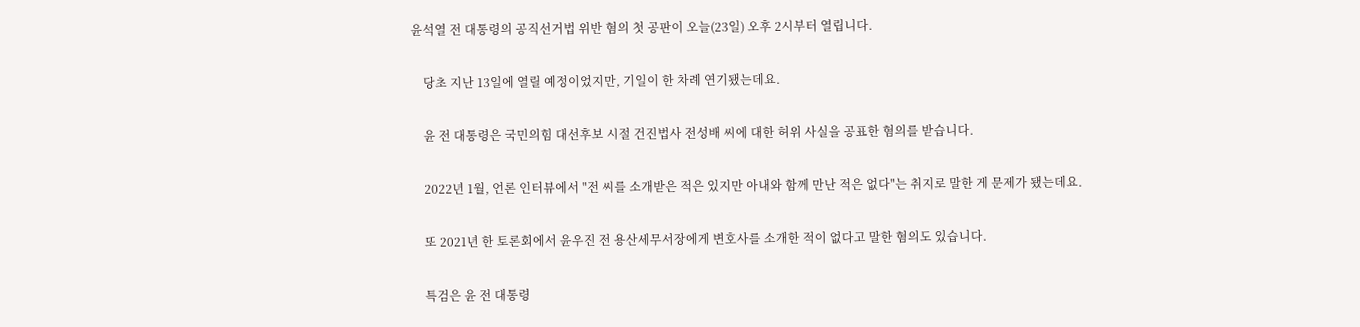윤석열 전 대통령의 공직선거법 위반 혐의 첫 공판이 오늘(23일) 오후 2시부터 열립니다.

    당초 지난 13일에 열릴 예정이었지만, 기일이 한 차례 연기됐는데요.

    윤 전 대통령은 국민의힘 대선후보 시절 건진법사 전성배 씨에 대한 허위 사실을 공표한 혐의를 받습니다.

    2022년 1월, 언론 인터뷰에서 "전 씨를 소개받은 적은 있지만 아내와 함께 만난 적은 없다"는 취지로 말한 게 문제가 됐는데요.

    또 2021년 한 토론회에서 윤우진 전 용산세무서장에게 변호사를 소개한 적이 없다고 말한 혐의도 있습니다.

    특검은 윤 전 대통령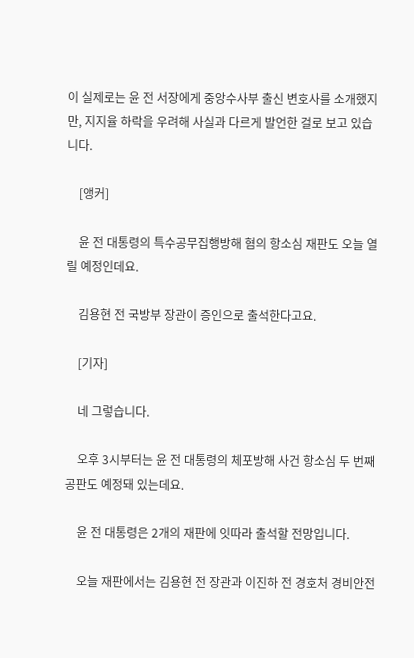이 실제로는 윤 전 서장에게 중앙수사부 출신 변호사를 소개했지만, 지지율 하락을 우려해 사실과 다르게 발언한 걸로 보고 있습니다.

    [앵커]

    윤 전 대통령의 특수공무집행방해 혐의 항소심 재판도 오늘 열릴 예정인데요.

    김용현 전 국방부 장관이 증인으로 출석한다고요.

    [기자]

    네 그렇습니다.

    오후 3시부터는 윤 전 대통령의 체포방해 사건 항소심 두 번째 공판도 예정돼 있는데요.

    윤 전 대통령은 2개의 재판에 잇따라 출석할 전망입니다.

    오늘 재판에서는 김용현 전 장관과 이진하 전 경호처 경비안전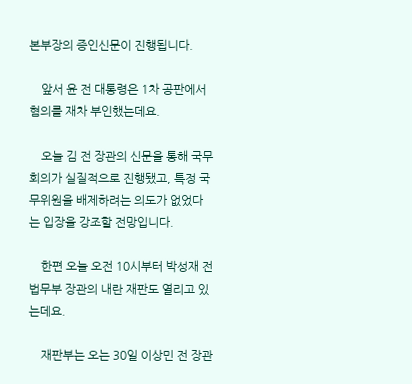본부장의 증인신문이 진행됩니다.

    앞서 윤 전 대통령은 1차 공판에서 혐의를 재차 부인했는데요.

    오늘 김 전 장관의 신문을 통해 국무회의가 실질적으로 진행됐고, 특정 국무위원을 배제하려는 의도가 없었다는 입장을 강조할 전망입니다.

    한편 오늘 오전 10시부터 박성재 전 법무부 장관의 내란 재판도 열리고 있는데요.

    재판부는 오는 30일 이상민 전 장관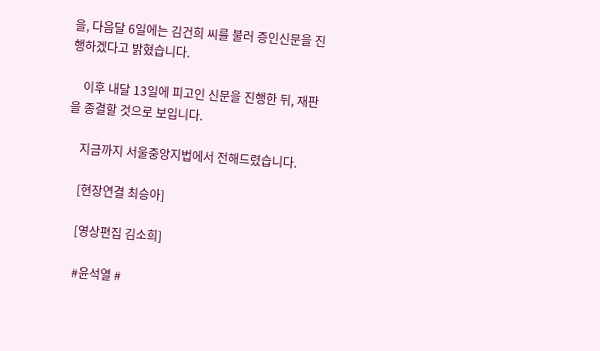을, 다음달 6일에는 김건희 씨를 불러 증인신문을 진행하겠다고 밝혔습니다.

    이후 내달 13일에 피고인 신문을 진행한 뒤, 재판을 종결할 것으로 보입니다.

    지금까지 서울중앙지법에서 전해드렸습니다.

    [현장연결 최승아]

    [영상편집 김소희]

    #윤석열 #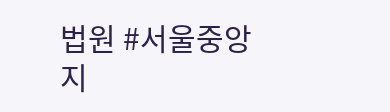법원 #서울중앙지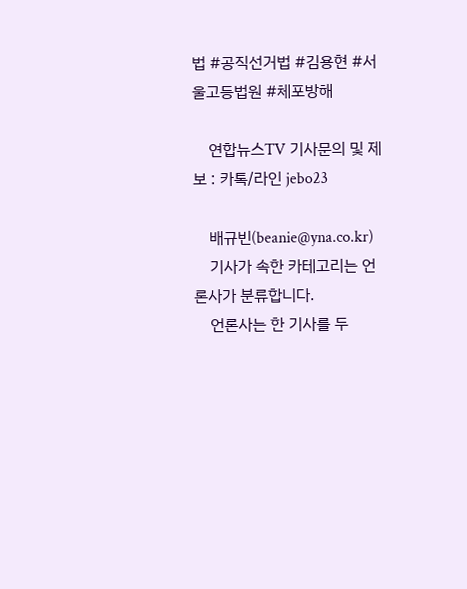법 #공직선거법 #김용현 #서울고등법원 #체포방해

    연합뉴스TV 기사문의 및 제보 : 카톡/라인 jebo23

    배규빈(beanie@yna.co.kr)
    기사가 속한 카테고리는 언론사가 분류합니다.
    언론사는 한 기사를 두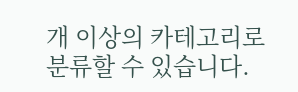개 이상의 카테고리로 분류할 수 있습니다.